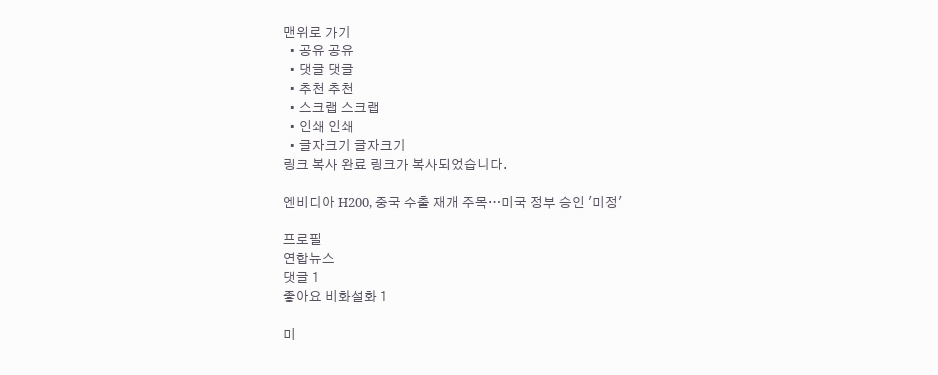맨위로 가기
  • 공유 공유
  • 댓글 댓글
  • 추천 추천
  • 스크랩 스크랩
  • 인쇄 인쇄
  • 글자크기 글자크기
링크 복사 완료 링크가 복사되었습니다.

엔비디아 H200, 중국 수출 재개 주목…미국 정부 승인 '미정'

프로필
연합뉴스
댓글 1
좋아요 비화설화 1

미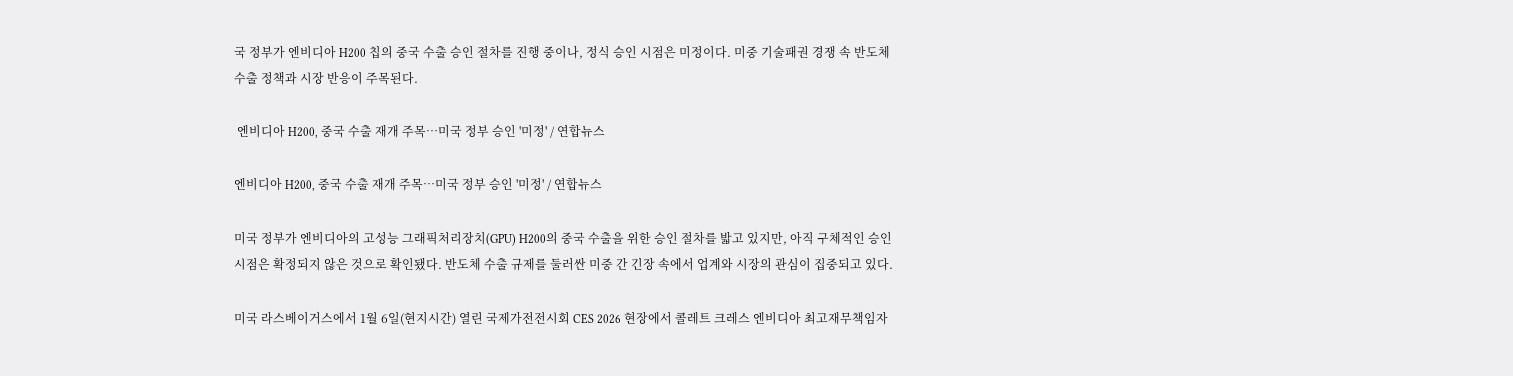국 정부가 엔비디아 H200 칩의 중국 수출 승인 절차를 진행 중이나, 정식 승인 시점은 미정이다. 미중 기술패권 경쟁 속 반도체 수출 정책과 시장 반응이 주목된다.

 엔비디아 H200, 중국 수출 재개 주목…미국 정부 승인 '미정' / 연합뉴스

엔비디아 H200, 중국 수출 재개 주목…미국 정부 승인 '미정' / 연합뉴스

미국 정부가 엔비디아의 고성능 그래픽처리장치(GPU) H200의 중국 수출을 위한 승인 절차를 밟고 있지만, 아직 구체적인 승인 시점은 확정되지 않은 것으로 확인됐다. 반도체 수출 규제를 둘러싼 미중 간 긴장 속에서 업계와 시장의 관심이 집중되고 있다.

미국 라스베이거스에서 1월 6일(현지시간) 열린 국제가전전시회 CES 2026 현장에서 콜레트 크레스 엔비디아 최고재무책임자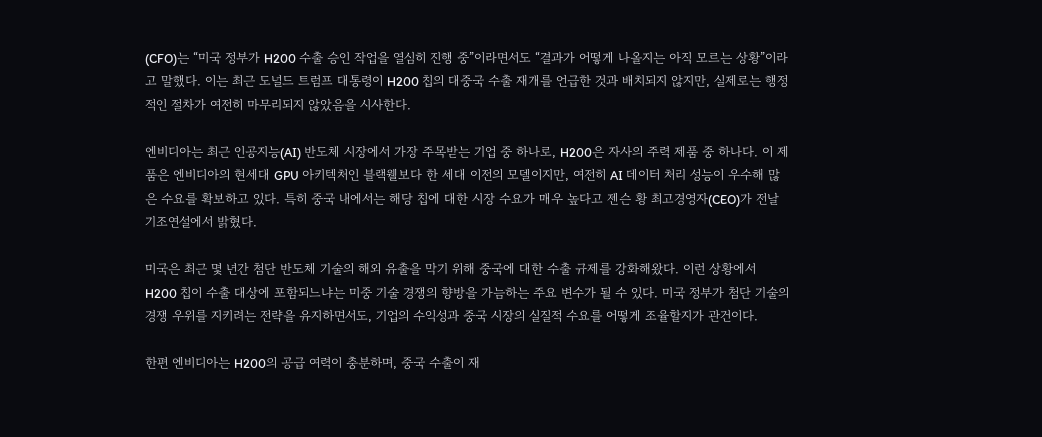(CFO)는 “미국 정부가 H200 수출 승인 작업을 열심히 진행 중”이라면서도 “결과가 어떻게 나올지는 아직 모르는 상황”이라고 말했다. 이는 최근 도널드 트럼프 대통령이 H200 칩의 대중국 수출 재개를 언급한 것과 배치되지 않지만, 실제로는 행정적인 절차가 여전히 마무리되지 않았음을 시사한다.

엔비디아는 최근 인공지능(AI) 반도체 시장에서 가장 주목받는 기업 중 하나로, H200은 자사의 주력 제품 중 하나다. 이 제품은 엔비디아의 현세대 GPU 아키텍처인 블랙웰보다 한 세대 이전의 모델이지만, 여전히 AI 데이터 처리 성능이 우수해 많은 수요를 확보하고 있다. 특히 중국 내에서는 해당 칩에 대한 시장 수요가 매우 높다고 젠슨 황 최고경영자(CEO)가 전날 기조연설에서 밝혔다.

미국은 최근 몇 년간 첨단 반도체 기술의 해외 유출을 막기 위해 중국에 대한 수출 규제를 강화해왔다. 이런 상황에서 H200 칩이 수출 대상에 포함되느냐는 미중 기술 경쟁의 향방을 가늠하는 주요 변수가 될 수 있다. 미국 정부가 첨단 기술의 경쟁 우위를 지키려는 전략을 유지하면서도, 기업의 수익성과 중국 시장의 실질적 수요를 어떻게 조율할지가 관건이다.

한편 엔비디아는 H200의 공급 여력이 충분하며, 중국 수출이 재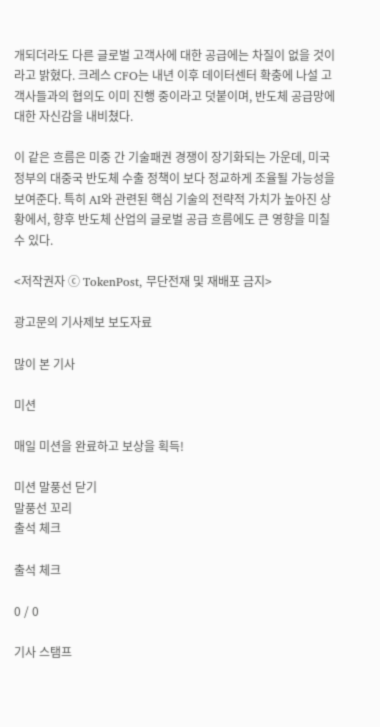개되더라도 다른 글로벌 고객사에 대한 공급에는 차질이 없을 것이라고 밝혔다. 크레스 CFO는 내년 이후 데이터센터 확충에 나설 고객사들과의 협의도 이미 진행 중이라고 덧붙이며, 반도체 공급망에 대한 자신감을 내비쳤다.

이 같은 흐름은 미중 간 기술패권 경쟁이 장기화되는 가운데, 미국 정부의 대중국 반도체 수출 정책이 보다 정교하게 조율될 가능성을 보여준다. 특히 AI와 관련된 핵심 기술의 전략적 가치가 높아진 상황에서, 향후 반도체 산업의 글로벌 공급 흐름에도 큰 영향을 미칠 수 있다.

<저작권자 ⓒ TokenPost, 무단전재 및 재배포 금지>

광고문의 기사제보 보도자료

많이 본 기사

미션

매일 미션을 완료하고 보상을 획득!

미션 말풍선 닫기
말풍선 꼬리
출석 체크

출석 체크

0 / 0

기사 스탬프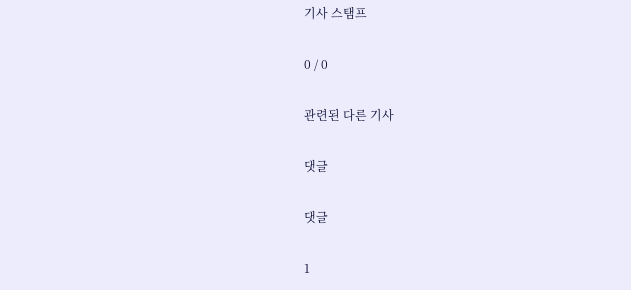기사 스탬프

0 / 0

관련된 다른 기사

댓글

댓글

1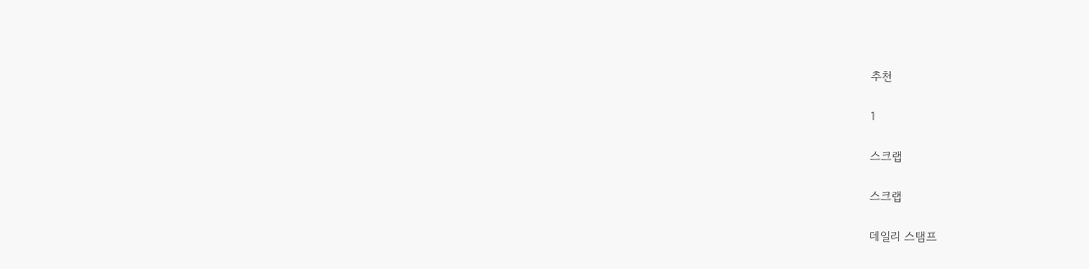추천

1

스크랩

스크랩

데일리 스탬프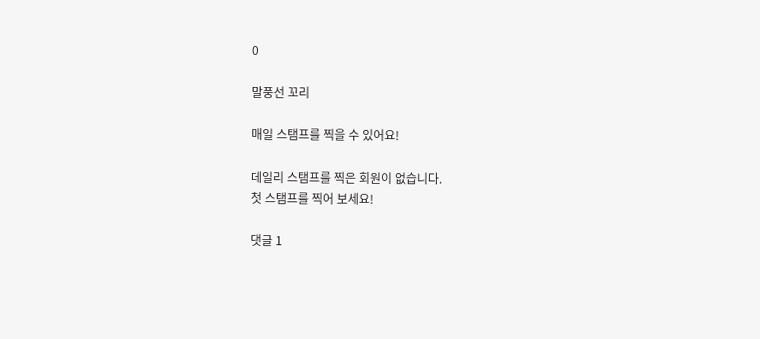0

말풍선 꼬리

매일 스탬프를 찍을 수 있어요!

데일리 스탬프를 찍은 회원이 없습니다.
첫 스탬프를 찍어 보세요!

댓글 1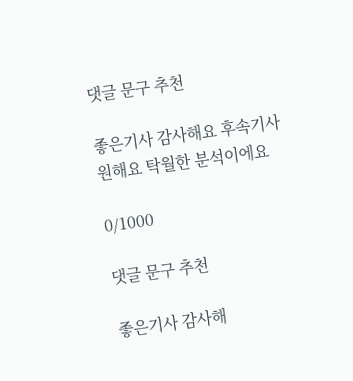댓글 문구 추천

좋은기사 감사해요 후속기사 원해요 탁월한 분석이에요

0/1000

댓글 문구 추천

좋은기사 감사해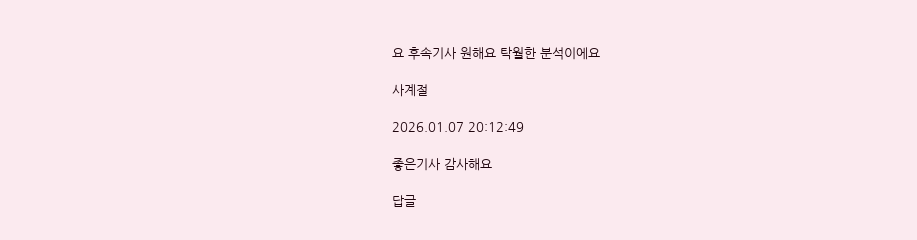요 후속기사 원해요 탁월한 분석이에요

사계절

2026.01.07 20:12:49

좋은기사 감사해요

답글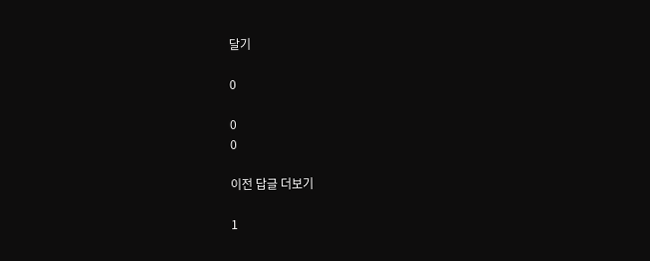달기

0

0
0

이전 답글 더보기

1